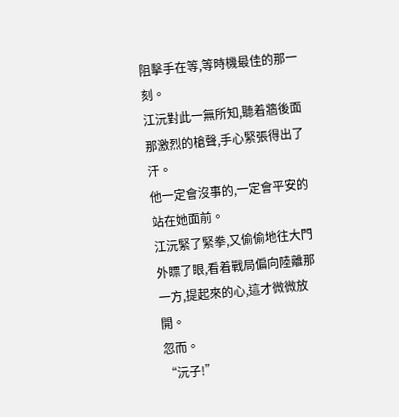阻擊手在等,等時機最佳的那一刻。
江沅對此一無所知,聽着牆後面那激烈的槍聲,手心緊張得出了汗。
他一定會沒事的,一定會平安的站在她面前。
江沅緊了緊拳,又偷偷地往大門外瞟了眼,看着戰局偏向陸離那一方,提起來的心,這才微微放開。
忽而。
“沅子!”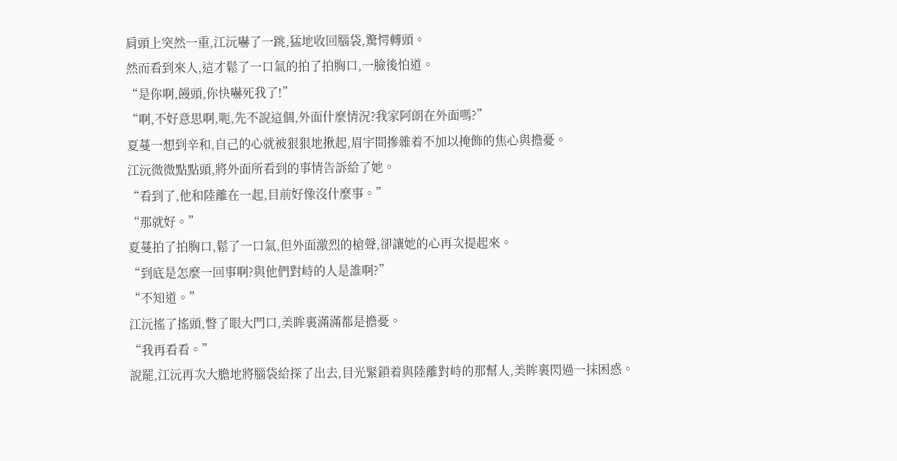肩頭上突然一重,江沅嚇了一跳,猛地收回腦袋,驚愕轉頭。
然而看到來人,這才鬆了一口氣的拍了拍胸口,一臉後怕道。
“是你啊,饅頭,你快嚇死我了!”
“啊,不好意思啊,呃,先不說這個,外面什麼情況?我家阿朗在外面嗎?”
夏蔓一想到辛和,自己的心就被狠狠地揪起,眉宇間摻雜着不加以掩飾的焦心與擔憂。
江沅微微點點頭,將外面所看到的事情告訴給了她。
“看到了,他和陸離在一起,目前好像沒什麼事。”
“那就好。”
夏蔓拍了拍胸口,鬆了一口氣,但外面激烈的槍聲,卻讓她的心再次提起來。
“到底是怎麼一回事啊?與他們對峙的人是誰啊?”
“不知道。”
江沅搖了搖頭,瞥了眼大門口,美眸裏滿滿都是擔憂。
“我再看看。”
說罷,江沅再次大膽地將腦袋給探了出去,目光緊鎖着與陸離對峙的那幫人,美眸裏閃過一抹困惑。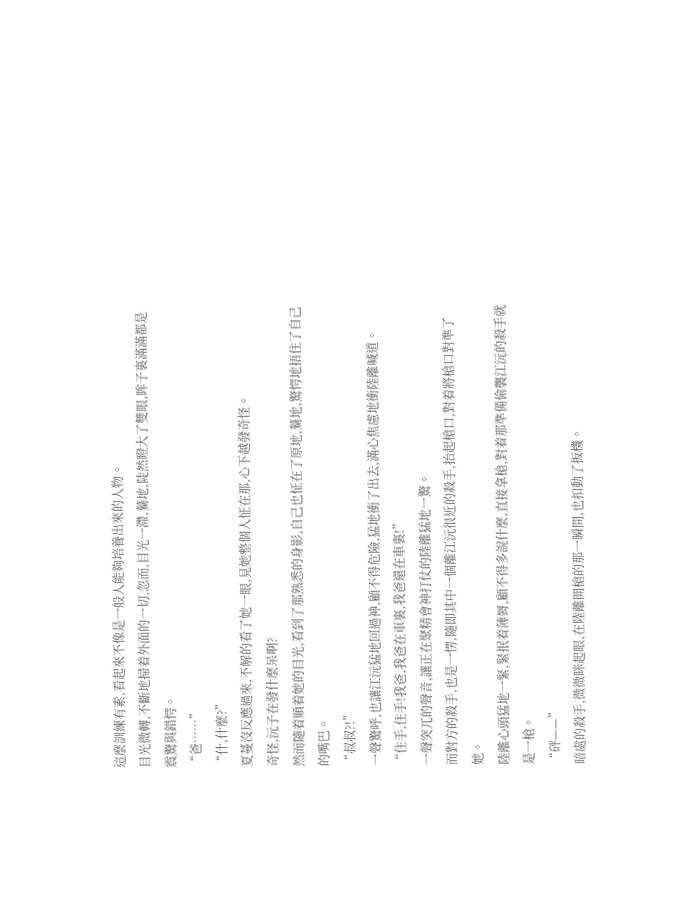這麼訓練有素,看起來不像是一般人能夠培養出來的人物。
目光微轉,不斷地掃着外面的一切,忽而,目光一滯,驀地,陡然瞪大了雙眼,眸子裏滿滿都是震驚與錯愕。
“爸……”
“什,什麼?”
夏蔓沒反應過來,不解的看了她一眼,見她整個人怔在那,心下越發奇怪。
奇怪,沅子在發什麼呆啊?
然而隨着順着她的目光,看到了那熟悉的身影,自己也怔在了原地,驀地,驚愕地捂住了自己的嘴巴。
“叔叔?!”
一聲驚呼,也讓江沅猛地回過神,顧不得危險,猛地衝了出去,滿心焦慮地衝陸離喊道。
“住手,住手!我爸,我爸在車裏,我爸還在車裏!”
一聲突兀的聲音,讓正在聚精會神打仗的陸離猛地一驚。
而對方的殺手,也是一愣,隨即其中一個離江沅很近的殺手,抬起槍口,對着將槍口對準了她。
陸離心頭猛地一緊,緊抿着薄脣,顧不得多說什麼,直接拿槍,對着那準備偷襲江沅的殺手就是一槍。
“砰——”
暗處的殺手,微微眯起眼,在陸離開槍的那一瞬間,也扣動了扳機。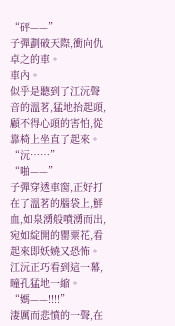“砰——”
子彈劃破天際,衝向仇卓之的車。
車內。
似乎是聽到了江沅聲音的溫茗,猛地抬起頭,顧不得心頭的害怕,從靠椅上坐直了起來。
“沅……”
“啪——”
子彈穿透車窗,正好打在了溫茗的腦袋上,鮮血,如泉湧般噴湧而出,宛如綻開的罌粟花,看起來即妖嬈又恐怖。
江沅正巧看到這一幕,瞳孔猛地一縮。
“媽——!!!!”
淒厲而悲憤的一聲,在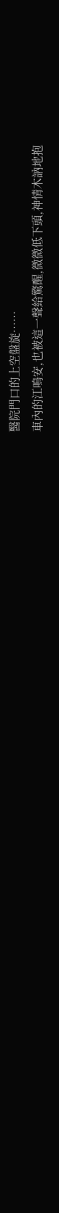醫院門口的上空盤旋……
車內的江鳴安,也被這一聲給驚醒,微微低下頭,神情木訥地抱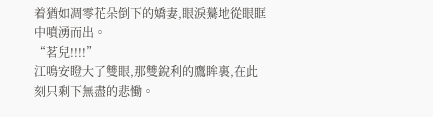着猶如凋零花朵倒下的嬌妻,眼淚驀地從眼眶中噴湧而出。
“茗兒!!!!”
江鳴安瞪大了雙眼,那雙銳利的鷹眸裏,在此刻只剩下無盡的悲慟。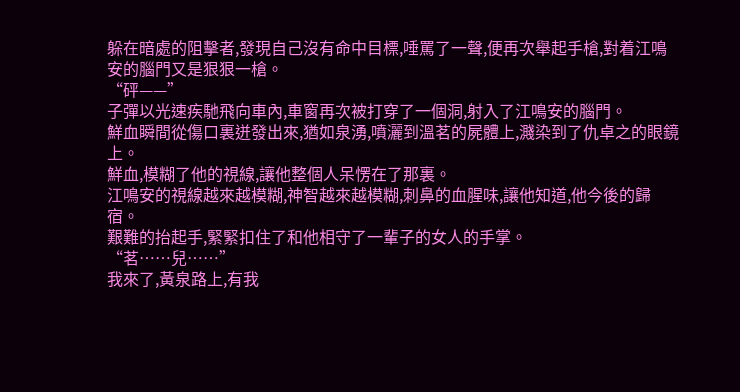躲在暗處的阻擊者,發現自己沒有命中目標,唾罵了一聲,便再次舉起手槍,對着江鳴安的腦門又是狠狠一槍。
“砰——”
子彈以光速疾馳飛向車內,車窗再次被打穿了一個洞,射入了江鳴安的腦門。
鮮血瞬間從傷口裏迸發出來,猶如泉湧,噴灑到溫茗的屍體上,濺染到了仇卓之的眼鏡上。
鮮血,模糊了他的視線,讓他整個人呆愣在了那裏。
江鳴安的視線越來越模糊,神智越來越模糊,刺鼻的血腥味,讓他知道,他今後的歸宿。
艱難的抬起手,緊緊扣住了和他相守了一輩子的女人的手掌。
“茗……兒……”
我來了,黃泉路上,有我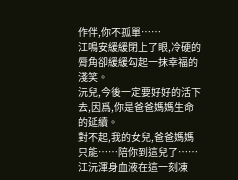作伴,你不孤單……
江鳴安緩緩閉上了眼,冷硬的脣角卻緩緩勾起一抹幸福的淺笑。
沅兒,今後一定要好好的活下去,因爲,你是爸爸媽媽生命的延續。
對不起,我的女兒,爸爸媽媽只能……陪你到這兒了……
江沅渾身血液在這一刻凍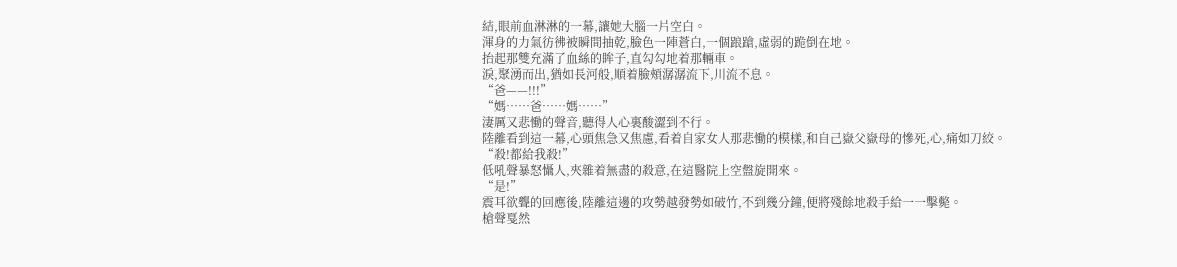結,眼前血淋淋的一幕,讓她大腦一片空白。
渾身的力氣彷彿被瞬間抽乾,臉色一陣蒼白,一個踉蹌,虛弱的跪倒在地。
抬起那雙充滿了血絲的眸子,直勾勾地着那輛車。
淚,聚湧而出,猶如長河般,順着臉頰潺潺流下,川流不息。
“爸——!!!”
“媽……爸……媽……”
淒厲又悲慟的聲音,聽得人心裏酸澀到不行。
陸離看到這一幕,心頭焦急又焦慮,看着自家女人那悲慟的模樣,和自己嶽父嶽母的慘死,心,痛如刀絞。
“殺!都給我殺!”
低吼聲暴怒懾人,夾雜着無盡的殺意,在這醫院上空盤旋開來。
“是!”
震耳欲聾的回應後,陸離這邊的攻勢越發勢如破竹,不到幾分鐘,便將殘餘地殺手給一一擊斃。
槍聲戛然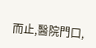而止,醫院門口,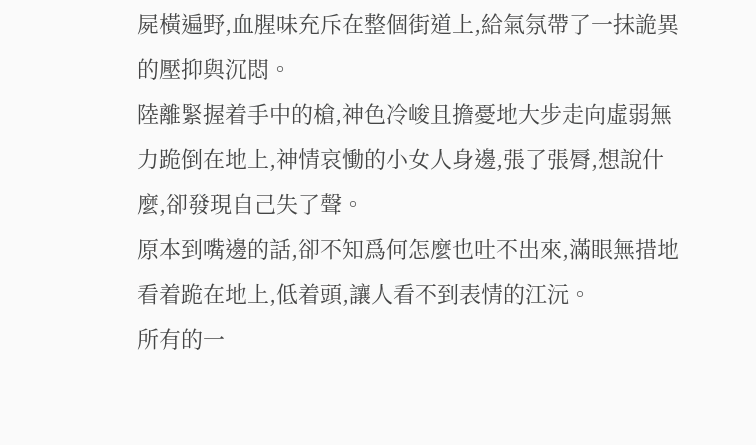屍橫遍野,血腥味充斥在整個街道上,給氣氛帶了一抹詭異的壓抑與沉悶。
陸離緊握着手中的槍,神色冷峻且擔憂地大步走向虛弱無力跪倒在地上,神情哀慟的小女人身邊,張了張脣,想說什麼,卻發現自己失了聲。
原本到嘴邊的話,卻不知爲何怎麼也吐不出來,滿眼無措地看着跪在地上,低着頭,讓人看不到表情的江沅。
所有的一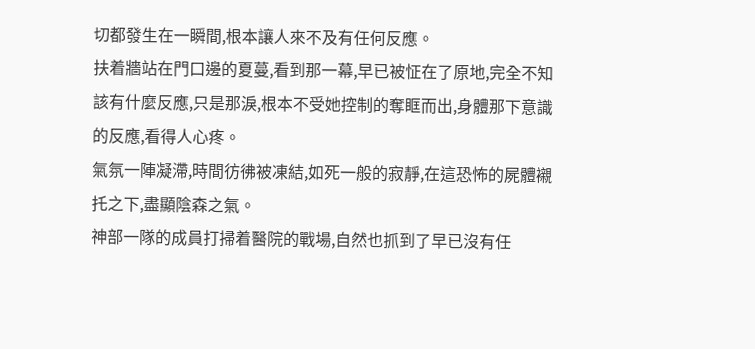切都發生在一瞬間,根本讓人來不及有任何反應。
扶着牆站在門口邊的夏蔓,看到那一幕,早已被怔在了原地,完全不知該有什麼反應,只是那淚,根本不受她控制的奪眶而出,身體那下意識的反應,看得人心疼。
氣氛一陣凝滯,時間彷彿被凍結,如死一般的寂靜,在這恐怖的屍體襯托之下,盡顯陰森之氣。
神部一隊的成員打掃着醫院的戰場,自然也抓到了早已沒有任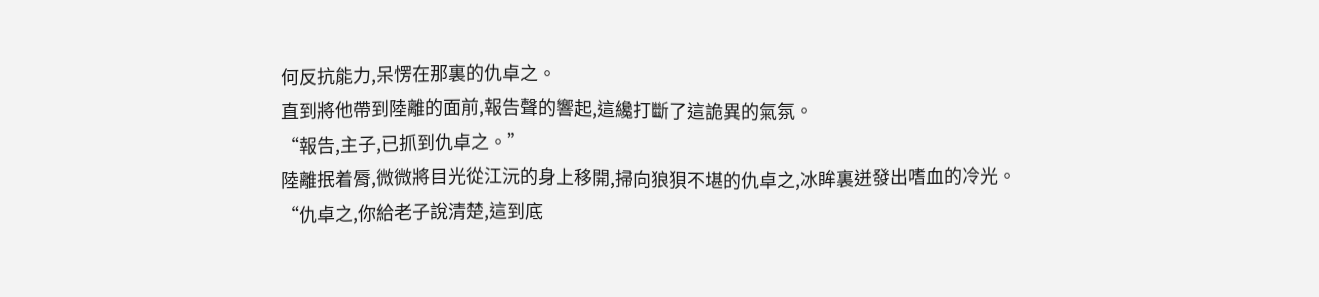何反抗能力,呆愣在那裏的仇卓之。
直到將他帶到陸離的面前,報告聲的響起,這纔打斷了這詭異的氣氛。
“報告,主子,已抓到仇卓之。”
陸離抿着脣,微微將目光從江沅的身上移開,掃向狼狽不堪的仇卓之,冰眸裏迸發出嗜血的冷光。
“仇卓之,你給老子說清楚,這到底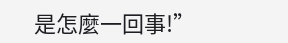是怎麼一回事!”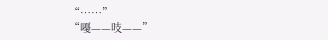“……”
“嘠——吱——”